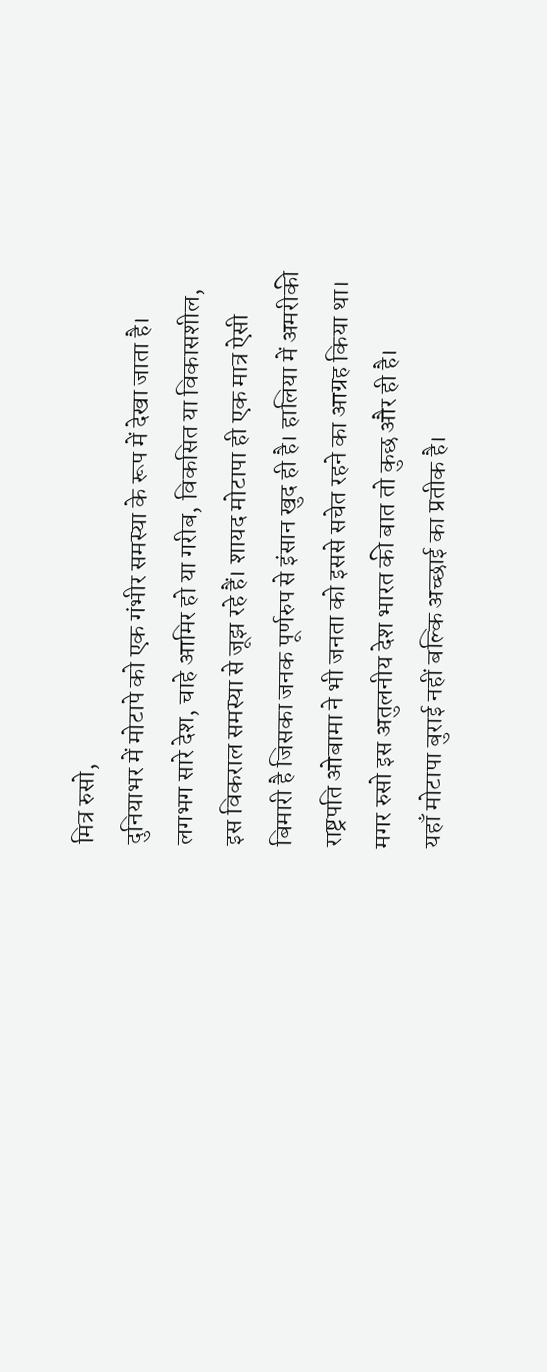मित्र रुसो,
दुनियाभर में मोटापे को एक गंभीर समस्या के रूप में देखा जाता है। लगभग सारे देश, चाहे आमिर हो या गरीब, विकसित या विकासशील, इस विकराल समस्या से जूझ रहे हैं। शायद मोटापा ही एक मात्र ऐसी बिमारी है जिसका जनक पूर्णरुप से इंसान खुद ही है। हालिया में अमरीकी राष्ट्रपति ओबामा ने भी जनता को इससे सचेत रहने का आग्रह किया था। मगर रुसो इस अतुलनीय देश भारत की बात तो कुछ और ही है।
यहाँ मोटापा बुराई नहीं बल्कि अच्छाई का प्रतीक है।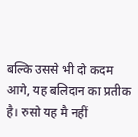बल्कि उससे भी दो कदम आगे, यह बलिदान का प्रतीक है। रुसो यह मै नहीं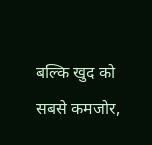बल्कि खुद को सबसे कमजोर,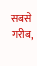सबसे गरीब,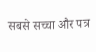सबसे सच्चा और पत्र